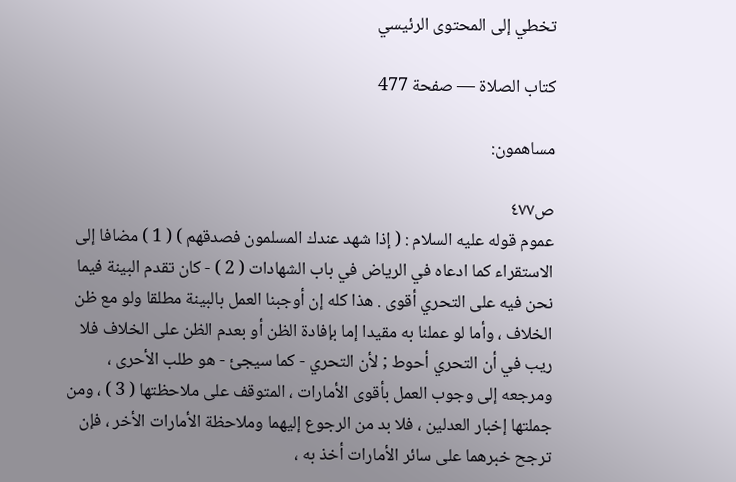تخطي إلى المحتوى الرئيسي

كتاب الصلاة — صفحة 477

مساهمون:

ص٤٧٧
عموم قوله عليه السلام : ( إذا شهد عندك المسلمون فصدقهم ) ( 1 ) مضافا إلى الاستقراء كما ادعاه في الرياض في باب الشهادات ( 2 ) - كان تقدم البينة فيما نحن فيه على التحري أقوى . هذا كله إن أوجبنا العمل بالبينة مطلقا ولو مع ظن الخلاف ، وأما لو عملنا به مقيدا إما بإفادة الظن أو بعدم الظن على الخلاف فلا ريب في أن التحري أحوط ; لأن التحري - كما سيجئ - هو طلب الأحرى ، ومرجعه إلى وجوب العمل بأقوى الأمارات ، المتوقف على ملاحظتها ( 3 ) ، ومن جملتها إخبار العدلين ، فلا بد من الرجوع إليهما وملاحظة الأمارات الأخر ، فإن ترجح خبرهما على سائر الأمارات أخذ به ،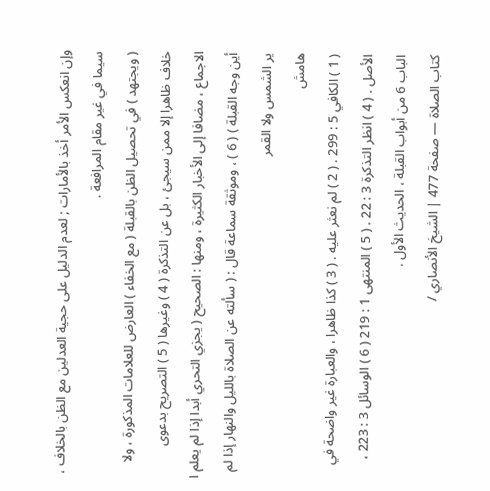وإن انعكس الأمر أخذ بالأمارات ; لعدم الدليل على حجية العدلين مع الظن بالخلاف ، سيما في غير مقام المرافعة .
( ويجتهد ) في تحصيل الظن بالقبلة ( مع الخفاء ) العارض للعلامات المذكورة ، ولا خلاف ظاهرا إلا ممن سيجئ ، بل عن التذكرة ( 4 ) وغيرها ( 5 ) التصريح بدعوى الاجماع ، مضافا إلى الأخبار الكثيرة ، ومنها : الصحيح ( يجزي التحري أبدا إذا لم يعلم ا أين وجه القبلة ) ( 6 ) ، وموثقة سماعة قال : ( سألته عن الصلاة بالليل والنهار إذا لم ير الشمس ولا القمر
هامش
( 1 ) الكافي 5 : 299 . ( 2 ) لم نعثر عليه . ( 3 ) كذا ظاهرا ، والعبارة غير واضحة في الأصل . ( 4 ) انظر التذكرة 3 : 22 . ( 5 ) المنتهى 1 : 219 ( 6 ) الوسائل 3 : 223 ، الباب 6 من أبواب القبلة ، الحديث الأول .
كتاب الصلاة — صفحة 477 | الشيخ الأنصاري /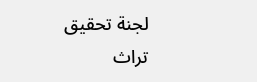لجنة تحقيق تراث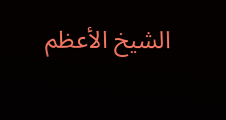الشيخ الأعظم